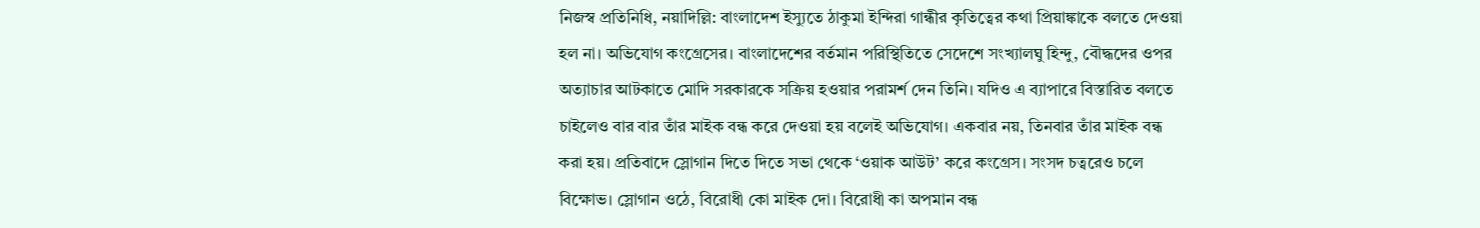নিজস্ব প্রতিনিধি, নয়াদিল্লি: বাংলাদেশ ইস্যুতে ঠাকুমা ইন্দিরা গান্ধীর কৃতিত্বের কথা প্রিয়াঙ্কাকে বলতে দেওয়া হল না। অভিযোগ কংগ্রেসের। বাংলাদেশের বর্তমান পরিস্থিতিতে সেদেশে সংখ্যালঘু হিন্দু, বৌদ্ধদের ওপর অত্যাচার আটকাতে মোদি সরকারকে সক্রিয় হওয়ার পরামর্শ দেন তিনি। যদিও এ ব্যাপারে বিস্তারিত বলতে চাইলেও বার বার তাঁর মাইক বন্ধ করে দেওয়া হয় বলেই অভিযোগ। একবার নয়, তিনবার তাঁর মাইক বন্ধ করা হয়। প্রতিবাদে স্লোগান দিতে দিতে সভা থেকে ‘ওয়াক আউট’ করে কংগ্রেস। সংসদ চত্বরেও চলে বিক্ষোভ। স্লোগান ওঠে, বিরোধী কো মাইক দো। বিরোধী কা অপমান বন্ধ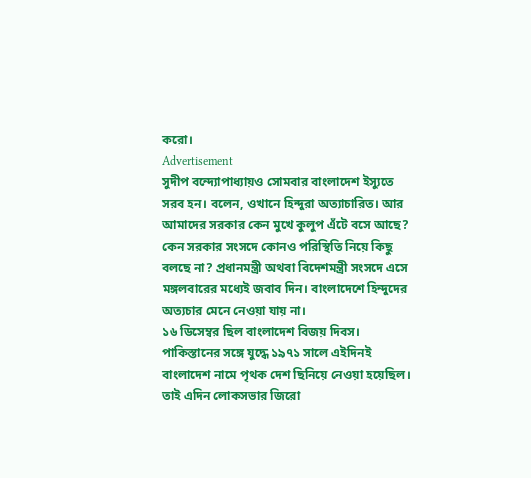করো।
Advertisement
সুদীপ বন্দ্যোপাধ্যায়ও সোমবার বাংলাদেশ ইস্যুতে সরব হন। বলেন, ওখানে হিন্দুরা অত্যাচারিত। আর আমাদের সরকার কেন মুখে কুলুপ এঁটে বসে আছে? কেন সরকার সংসদে কোনও পরিস্থিতি নিয়ে কিছু বলছে না? প্রধানমন্ত্রী অথবা বিদেশমন্ত্রী সংসদে এসে মঙ্গলবারের মধ্যেই জবাব দিন। বাংলাদেশে হিন্দুদের অত্যচার মেনে নেওয়া যায় না।
১৬ ডিসেম্বর ছিল বাংলাদেশ বিজয় দিবস। পাকিস্তানের সঙ্গে যুদ্ধে ১৯৭১ সালে এইদিনই বাংলাদেশ নামে পৃথক দেশ ছিনিয়ে নেওয়া হয়েছিল। তাই এদিন লোকসভার জিরো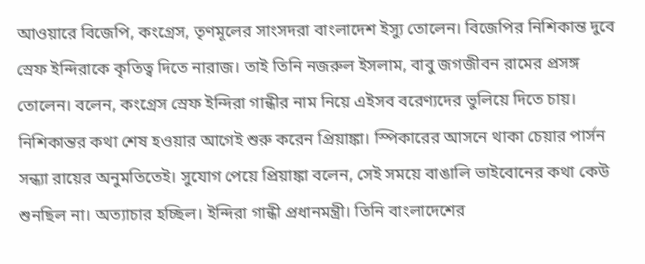আওয়ারে বিজেপি, কংগ্রেস, তৃণমূলের সাংসদরা বাংলাদেশ ইস্যু তোলেন। বিজেপির নিশিকান্ত দুবে স্রেফ ইন্দিরাকে কৃতিত্ব দিতে নারাজ। তাই তিনি নজরুল ইসলাম, বাবু জগজীবন রামের প্রসঙ্গ তোলেন। বলেন, কংগ্রেস স্রেফ ইন্দিরা গান্ধীর নাম নিয়ে এইসব বরেণ্যদের ভুলিয়ে দিতে চায়।
নিশিকান্তর কথা শেষ হওয়ার আগেই শুরু করেন প্রিয়াঙ্কা। স্পিকারের আসনে থাকা চেয়ার পার্সন সন্ধ্যা রায়ের অনুমতিতেই। সুযোগ পেয়ে প্রিয়াঙ্কা বলেন, সেই সময়ে বাঙালি ভাইবোনের কথা কেউ শুনছিল না। অত্যাচার হচ্ছিল। ইন্দিরা গান্ধী প্রধানমন্ত্রী। তিনি বাংলাদেশের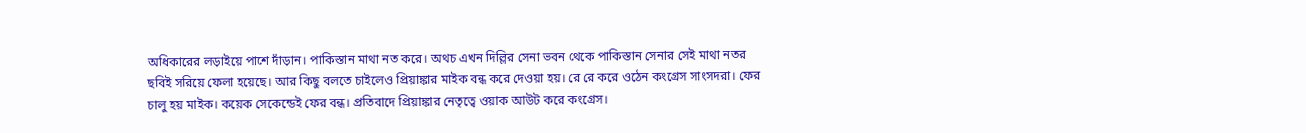অধিকারের লড়াইয়ে পাশে দাঁড়ান। পাকিস্তান মাথা নত করে। অথচ এখন দিল্লির সেনা ভবন থেকে পাকিস্তান সেনার সেই মাথা নতর ছবিই সরিয়ে ফেলা হয়েছে। আর কিছু বলতে চাইলেও প্রিয়াঙ্কার মাইক বন্ধ করে দেওয়া হয়। রে রে করে ওঠেন কংগ্রেস সাংসদরা। ফের চালু হয় মাইক। কয়েক সেকেন্ডেই ফের বন্ধ। প্রতিবাদে প্রিয়াঙ্কার নেতৃত্বে ওয়াক আউট করে কংগ্রেস।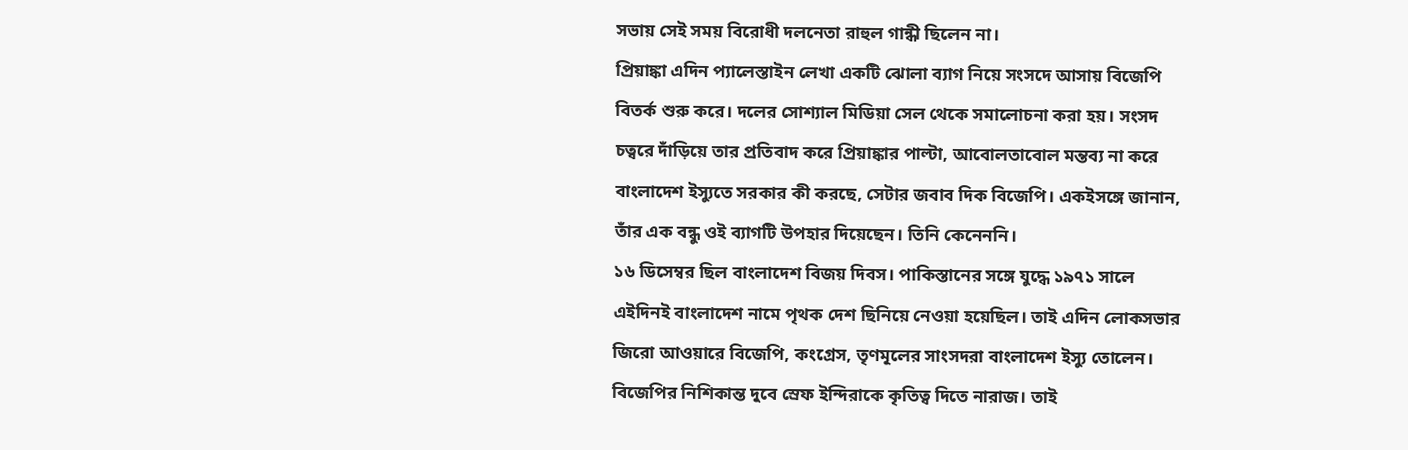সভায় সেই সময় বিরোধী দলনেতা রাহুল গান্ধী ছিলেন না।
প্রিয়াঙ্কা এদিন প্যালেস্তাইন লেখা একটি ঝোলা ব্যাগ নিয়ে সংসদে আসায় বিজেপি বিতর্ক শুরু করে। দলের সোশ্যাল মিডিয়া সেল থেকে সমালোচনা করা হয়। সংসদ চত্বরে দাঁড়িয়ে তার প্রতিবাদ করে প্রিয়াঙ্কার পাল্টা, আবোলতাবোল মন্তব্য না করে বাংলাদেশ ইস্যুতে সরকার কী করছে, সেটার জবাব দিক বিজেপি। একইসঙ্গে জানান, তাঁর এক বন্ধু ওই ব্যাগটি উপহার দিয়েছেন। তিনি কেনেননি।
১৬ ডিসেম্বর ছিল বাংলাদেশ বিজয় দিবস। পাকিস্তানের সঙ্গে যুদ্ধে ১৯৭১ সালে এইদিনই বাংলাদেশ নামে পৃথক দেশ ছিনিয়ে নেওয়া হয়েছিল। তাই এদিন লোকসভার জিরো আওয়ারে বিজেপি, কংগ্রেস, তৃণমূলের সাংসদরা বাংলাদেশ ইস্যু তোলেন। বিজেপির নিশিকান্ত দুবে স্রেফ ইন্দিরাকে কৃতিত্ব দিতে নারাজ। তাই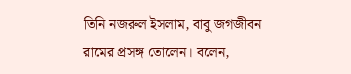তিনি নজরুল ইসলাম, বাবু জগজীবন রামের প্রসঙ্গ তোলেন। বলেন,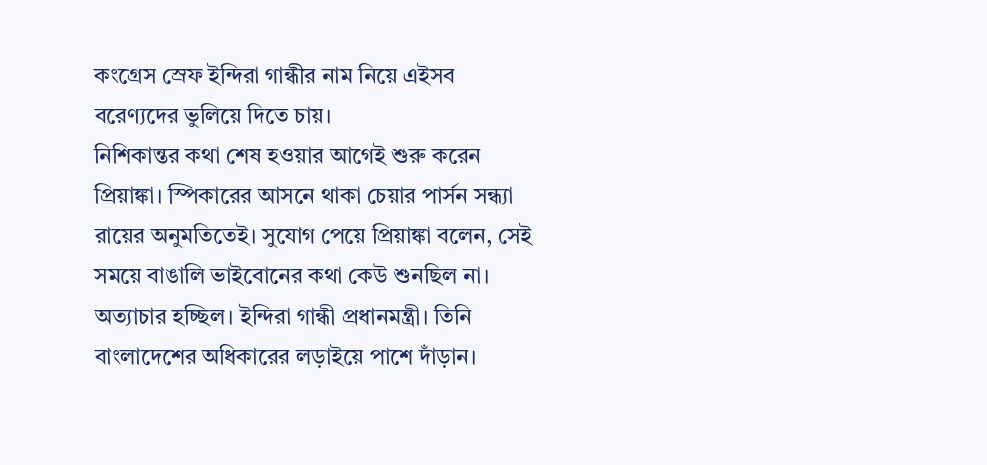কংগ্রেস স্রেফ ইন্দিরা গান্ধীর নাম নিয়ে এইসব বরেণ্যদের ভুলিয়ে দিতে চায়।
নিশিকান্তর কথা শেষ হওয়ার আগেই শুরু করেন প্রিয়াঙ্কা। স্পিকারের আসনে থাকা চেয়ার পার্সন সন্ধ্যা রায়ের অনুমতিতেই। সুযোগ পেয়ে প্রিয়াঙ্কা বলেন, সেই সময়ে বাঙালি ভাইবোনের কথা কেউ শুনছিল না। অত্যাচার হচ্ছিল। ইন্দিরা গান্ধী প্রধানমন্ত্রী। তিনি বাংলাদেশের অধিকারের লড়াইয়ে পাশে দাঁড়ান।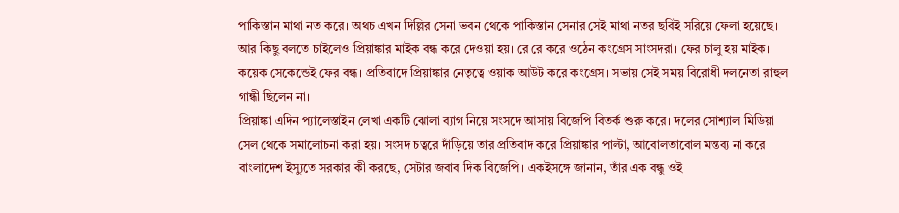পাকিস্তান মাথা নত করে। অথচ এখন দিল্লির সেনা ভবন থেকে পাকিস্তান সেনার সেই মাথা নতর ছবিই সরিয়ে ফেলা হয়েছে। আর কিছু বলতে চাইলেও প্রিয়াঙ্কার মাইক বন্ধ করে দেওয়া হয়। রে রে করে ওঠেন কংগ্রেস সাংসদরা। ফের চালু হয় মাইক। কয়েক সেকেন্ডেই ফের বন্ধ। প্রতিবাদে প্রিয়াঙ্কার নেতৃত্বে ওয়াক আউট করে কংগ্রেস। সভায় সেই সময় বিরোধী দলনেতা রাহুল গান্ধী ছিলেন না।
প্রিয়াঙ্কা এদিন প্যালেস্তাইন লেখা একটি ঝোলা ব্যাগ নিয়ে সংসদে আসায় বিজেপি বিতর্ক শুরু করে। দলের সোশ্যাল মিডিয়া সেল থেকে সমালোচনা করা হয়। সংসদ চত্বরে দাঁড়িয়ে তার প্রতিবাদ করে প্রিয়াঙ্কার পাল্টা, আবোলতাবোল মন্তব্য না করে বাংলাদেশ ইস্যুতে সরকার কী করছে, সেটার জবাব দিক বিজেপি। একইসঙ্গে জানান, তাঁর এক বন্ধু ওই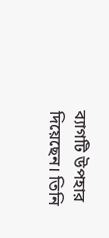ব্যাগটি উপহার দিয়েছেন। তিনি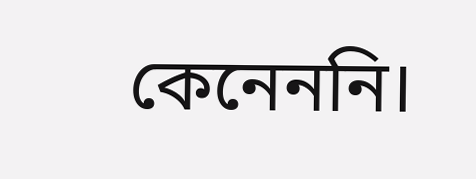কেনেননি।